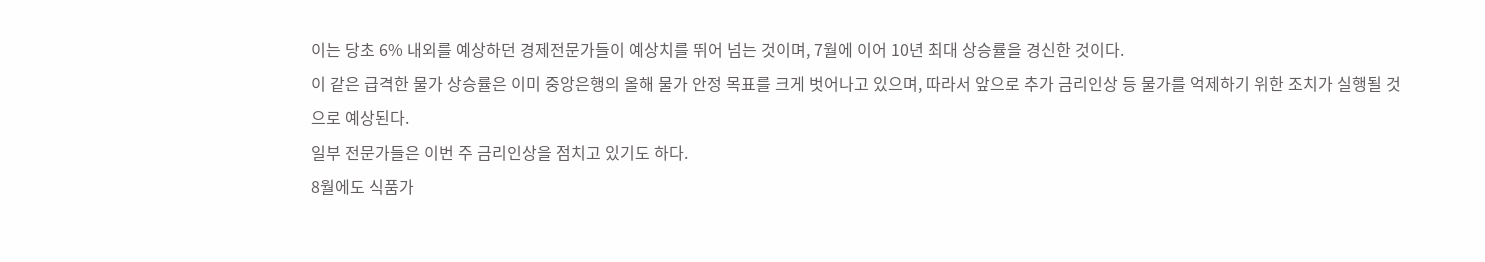이는 당초 6% 내외를 예상하던 경제전문가들이 예상치를 뛰어 넘는 것이며, 7월에 이어 10년 최대 상승률을 경신한 것이다.
이 같은 급격한 물가 상승률은 이미 중앙은행의 올해 물가 안정 목표를 크게 벗어나고 있으며, 따라서 앞으로 추가 금리인상 등 물가를 억제하기 위한 조치가 실행될 것으로 예상된다.
일부 전문가들은 이번 주 금리인상을 점치고 있기도 하다.
8월에도 식품가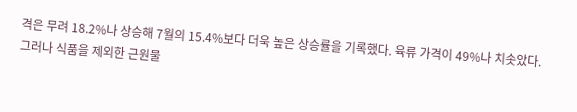격은 무려 18.2%나 상승해 7월의 15.4%보다 더욱 높은 상승률을 기록했다. 육류 가격이 49%나 치솟았다.
그러나 식품을 제외한 근원물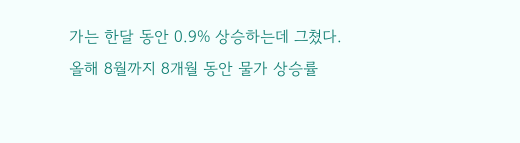가는 한달 동안 0.9% 상승하는데 그쳤다.
올해 8월까지 8개월 동안 물가 상승률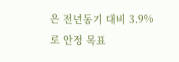은 전년동기 대비 3.9%로 안정 목표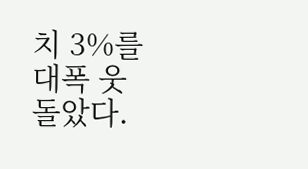치 3%를 대폭 웃돌았다.